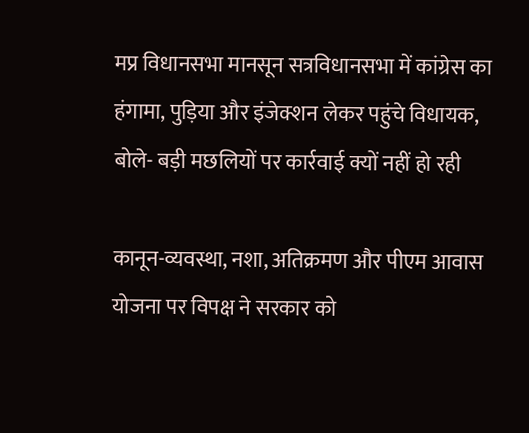मप्र विधानसभा मानसून सत्रविधानसभा में कांग्रेस का हंगामा, पुड़िया और इंजेक्शन लेकर पहुंचे विधायक, बोले- बड़ी मछलियों पर कार्रवाई क्यों नहीं हो रही

कानून-व्यवस्था, नशा, अतिक्रमण और पीएम आवास योजना पर विपक्ष ने सरकार को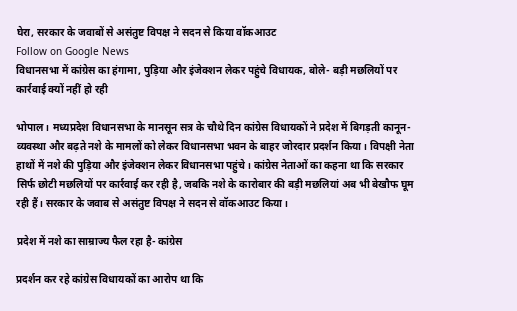घेरा, सरकार के जवाबों से असंतुष्ट विपक्ष ने सदन से किया वॉकआउट
Follow on Google News
विधानसभा में कांग्रेस का हंगामा, पुड़िया और इंजेक्शन लेकर पहुंचे विधायक, बोले- बड़ी मछलियों पर कार्रवाई क्यों नहीं हो रही

भोपाल। मध्यप्रदेश विधानसभा के मानसून सत्र के चौथे दिन कांग्रेस विधायकों ने प्रदेश में बिगड़ती कानून-व्यवस्था और बढ़ते नशे के मामलों को लेकर विधानसभा भवन के बाहर जोरदार प्रदर्शन किया। विपक्षी नेता हाथों में नशे की पुड़िया और इंजेक्शन लेकर विधानसभा पहुंचे। कांग्रेस नेताओं का कहना था कि सरकार सिर्फ छोटी मछलियों पर कार्रवाई कर रही है, जबकि नशे के कारोबार की बड़ी मछलियां अब भी बेखौफ घूम रही हैं। सरकार के जवाब से असंतुष्ट विपक्ष ने सदन से वॉकआउट किया।

प्रदेश में नशे का साम्राज्य फैल रहा है- कांग्रेस

प्रदर्शन कर रहे कांग्रेस विधायकों का आरोप था कि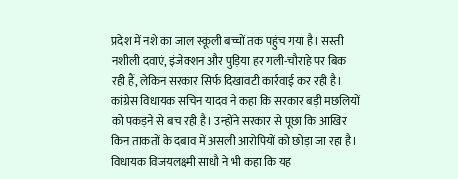प्रदेश में नशे का जाल स्कूली बच्चों तक पहुंच गया है। सस्ती नशीली दवाएं, इंजेक्शन और पुड़िया हर गली-चौराहे पर बिक रही हैं, लेकिन सरकार सिर्फ दिखावटी कार्रवाई कर रही है। कांग्रेस विधायक सचिन यादव ने कहा कि सरकार बड़ी मछलियों को पकड़ने से बच रही है। उन्होंने सरकार से पूछा कि आखिर किन ताकतों के दबाव में असली आरोपियों को छोड़ा जा रहा है। विधायक विजयलक्ष्मी साधौ ने भी कहा कि यह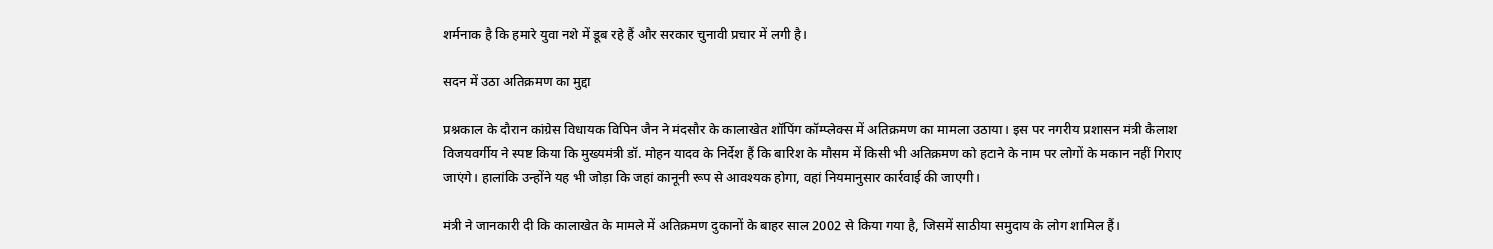शर्मनाक है कि हमारे युवा नशे में डूब रहे हैं और सरकार चुनावी प्रचार में लगी है।

सदन में उठा अतिक्रमण का मुद्दा

प्रश्नकाल के दौरान कांग्रेस विधायक विपिन जैन ने मंदसौर के कालाखेत शॉपिंग कॉम्प्लेक्स में अतिक्रमण का मामला उठाया। इस पर नगरीय प्रशासन मंत्री कैलाश विजयवर्गीय ने स्पष्ट किया कि मुख्यमंत्री डॉ. मोहन यादव के निर्देश हैं कि बारिश के मौसम में किसी भी अतिक्रमण को हटाने के नाम पर लोगों के मकान नहीं गिराए जाएंगे। हालांकि उन्होंने यह भी जोड़ा कि जहां कानूनी रूप से आवश्यक होगा, वहां नियमानुसार कार्रवाई की जाएगी।

मंत्री ने जानकारी दी कि कालाखेत के मामले में अतिक्रमण दुकानों के बाहर साल 2002 से किया गया है, जिसमें साठीया समुदाय के लोग शामिल हैं।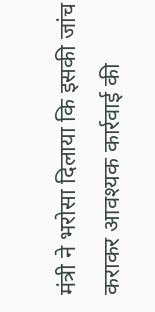मंत्री ने भरोसा दिलाया कि इसकी जांच कराकर आवश्यक कार्रवाई की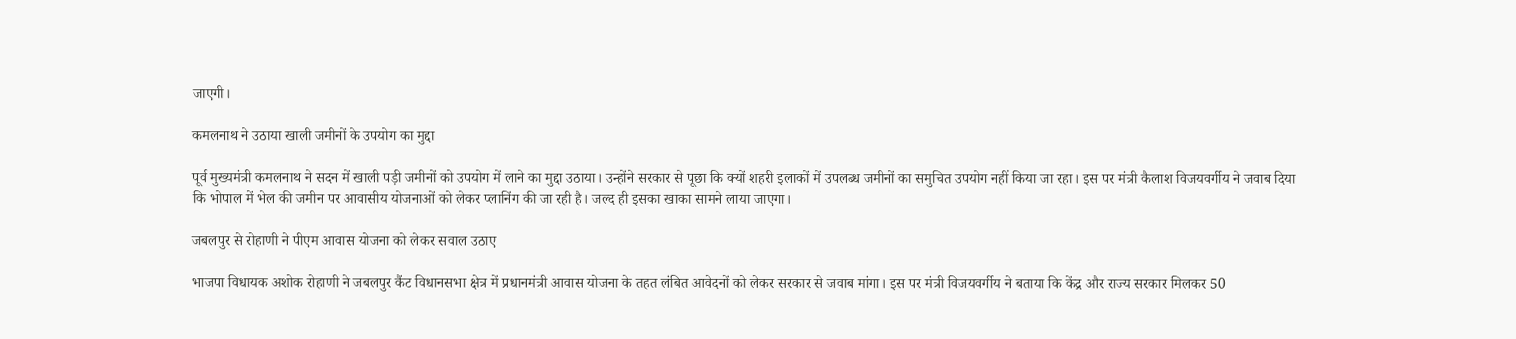जाएगी।

कमलनाथ ने उठाया खाली जमीनों के उपयोग का मुद्दा

पूर्व मुख्यमंत्री कमलनाथ ने सदन में खाली पड़ी जमीनों को उपयोग में लाने का मुद्दा उठाया। उन्होंने सरकार से पूछा कि क्यों शहरी इलाकों में उपलब्ध जमीनों का समुचित उपयोग नहीं किया जा रहा। इस पर मंत्री कैलाश विजयवर्गीय ने जवाब दिया कि भोपाल में भेल की जमीन पर आवासीय योजनाओं को लेकर प्लानिंग की जा रही है। जल्द ही इसका खाका सामने लाया जाएगा।

जबलपुर से रोहाणी ने पीएम आवास योजना को लेकर सवाल उठाए

भाजपा विधायक अशोक रोहाणी ने जबलपुर कैंट विधानसभा क्षेत्र में प्रधानमंत्री आवास योजना के तहत लंबित आवेदनों को लेकर सरकार से जवाब मांगा। इस पर मंत्री विजयवर्गीय ने बताया कि केंद्र और राज्य सरकार मिलकर 50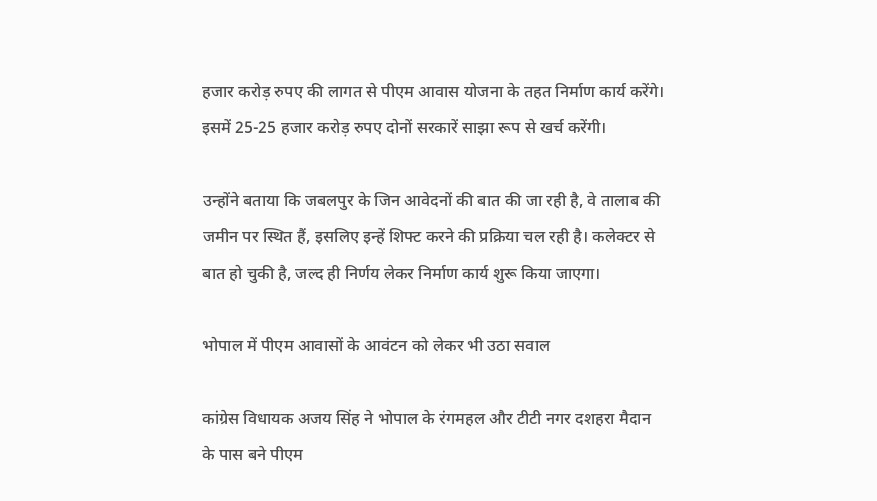हजार करोड़ रुपए की लागत से पीएम आवास योजना के तहत निर्माण कार्य करेंगे। इसमें 25-25 हजार करोड़ रुपए दोनों सरकारें साझा रूप से खर्च करेंगी।

उन्होंने बताया कि जबलपुर के जिन आवेदनों की बात की जा रही है, वे तालाब की जमीन पर स्थित हैं, इसलिए इन्हें शिफ्ट करने की प्रक्रिया चल रही है। कलेक्टर से बात हो चुकी है, जल्द ही निर्णय लेकर निर्माण कार्य शुरू किया जाएगा।

भोपाल में पीएम आवासों के आवंटन को लेकर भी उठा सवाल

कांग्रेस विधायक अजय सिंह ने भोपाल के रंगमहल और टीटी नगर दशहरा मैदान के पास बने पीएम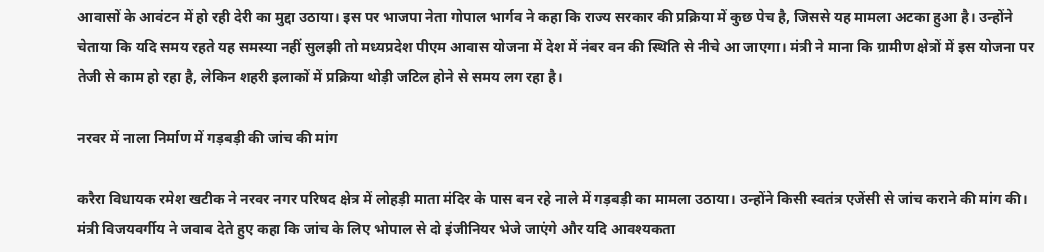आवासों के आवंटन में हो रही देरी का मुद्दा उठाया। इस पर भाजपा नेता गोपाल भार्गव ने कहा कि राज्य सरकार की प्रक्रिया में कुछ पेच है, जिससे यह मामला अटका हुआ है। उन्होंने चेताया कि यदि समय रहते यह समस्या नहीं सुलझी तो मध्यप्रदेश पीएम आवास योजना में देश में नंबर वन की स्थिति से नीचे आ जाएगा। मंत्री ने माना कि ग्रामीण क्षेत्रों में इस योजना पर तेजी से काम हो रहा है, लेकिन शहरी इलाकों में प्रक्रिया थोड़ी जटिल होने से समय लग रहा है।

नरवर में नाला निर्माण में गड़बड़ी की जांच की मांग

करैरा विधायक रमेश खटीक ने नरवर नगर परिषद क्षेत्र में लोहड़ी माता मंदिर के पास बन रहे नाले में गड़बड़ी का मामला उठाया। उन्होंने किसी स्वतंत्र एजेंसी से जांच कराने की मांग की। मंत्री विजयवर्गीय ने जवाब देते हुए कहा कि जांच के लिए भोपाल से दो इंजीनियर भेजे जाएंगे और यदि आवश्यकता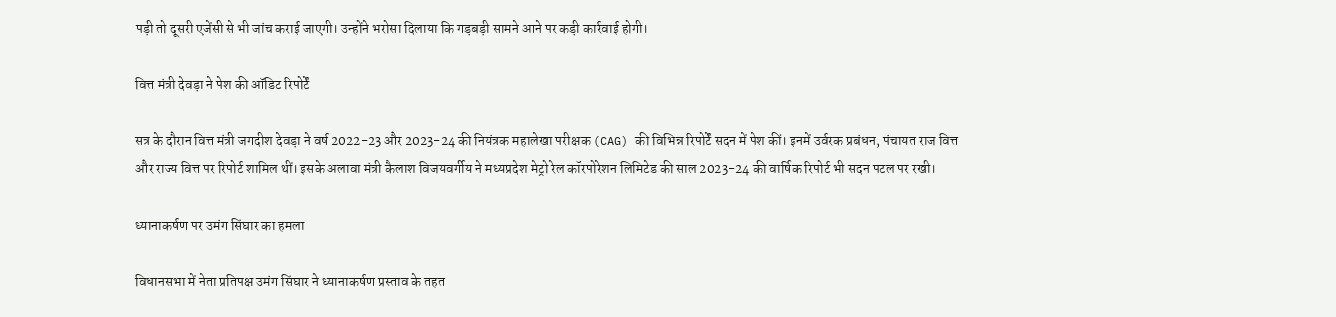पड़ी तो दूसरी एजेंसी से भी जांच कराई जाएगी। उन्होंने भरोसा दिलाया कि गड़बड़ी सामने आने पर कड़ी कार्रवाई होगी।

वित्त मंत्री देवड़ा ने पेश की ऑडिट रिपोर्टें

सत्र के दौरान वित्त मंत्री जगदीश देवड़ा ने वर्ष 2022-23 और 2023-24 की नियंत्रक महालेखा परीक्षक (CAG) की विभिन्न रिपोर्टें सदन में पेश कीं। इनमें उर्वरक प्रबंधन, पंचायत राज वित्त और राज्य वित्त पर रिपोर्ट शामिल थीं। इसके अलावा मंत्री कैलाश विजयवर्गीय ने मध्यप्रदेश मेट्रो रेल कॉरपोरेशन लिमिटेड की साल 2023-24 की वार्षिक रिपोर्ट भी सदन पटल पर रखी।

ध्यानाकर्षण पर उमंग सिंघार का हमला

विधानसभा में नेता प्रतिपक्ष उमंग सिंघार ने ध्यानाकर्षण प्रस्ताव के तहत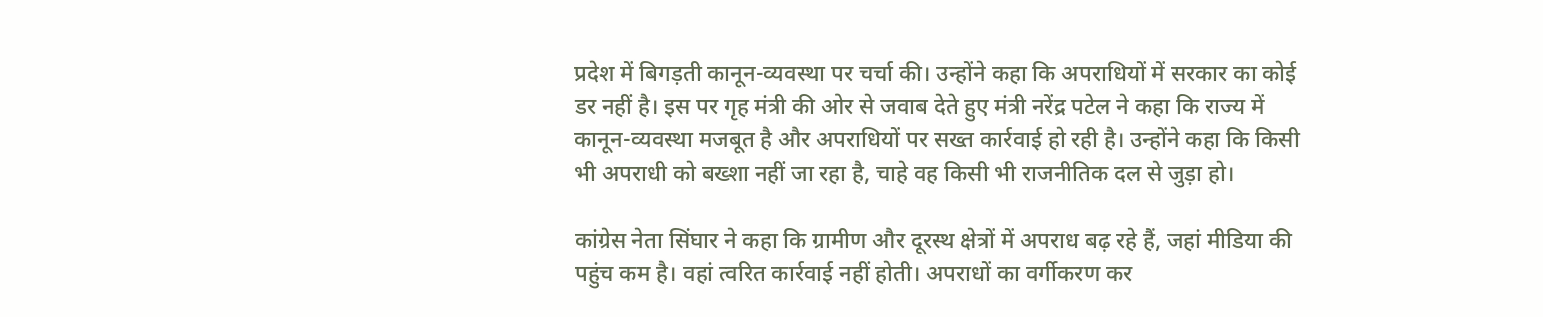प्रदेश में बिगड़ती कानून-व्यवस्था पर चर्चा की। उन्होंने कहा कि अपराधियों में सरकार का कोई डर नहीं है। इस पर गृह मंत्री की ओर से जवाब देते हुए मंत्री नरेंद्र पटेल ने कहा कि राज्य में कानून-व्यवस्था मजबूत है और अपराधियों पर सख्त कार्रवाई हो रही है। उन्होंने कहा कि किसी भी अपराधी को बख्शा नहीं जा रहा है, चाहे वह किसी भी राजनीतिक दल से जुड़ा हो।

कांग्रेस नेता सिंघार ने कहा कि ग्रामीण और दूरस्थ क्षेत्रों में अपराध बढ़ रहे हैं, जहां मीडिया की पहुंच कम है। वहां त्वरित कार्रवाई नहीं होती। अपराधों का वर्गीकरण कर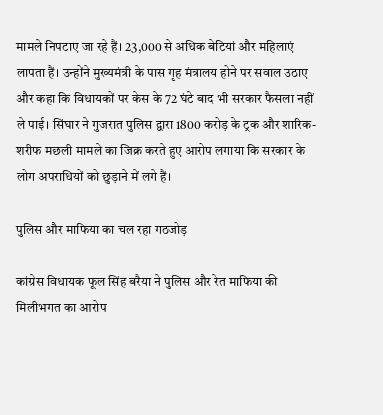मामले निपटाए जा रहे हैं। 23,000 से अधिक बेटियां और महिलाएं लापता हैं। उन्होंने मुख्यमंत्री के पास गृह मंत्रालय होने पर सवाल उठाए और कहा कि विधायकों पर केस के 72 घंटे बाद भी सरकार फैसला नहीं ले पाई। सिंघार ने गुजरात पुलिस द्वारा 1800 करोड़ के ट्रक और शारिक-शरीफ मछली मामले का जिक्र करते हुए आरोप लगाया कि सरकार के लोग अपराधियों को छुड़ाने में लगे हैं।

पुलिस और माफिया का चल रहा गठजोड़

कांग्रेस विधायक फूल सिंह बरैया ने पुलिस और रेत माफिया की मिलीभगत का आरोप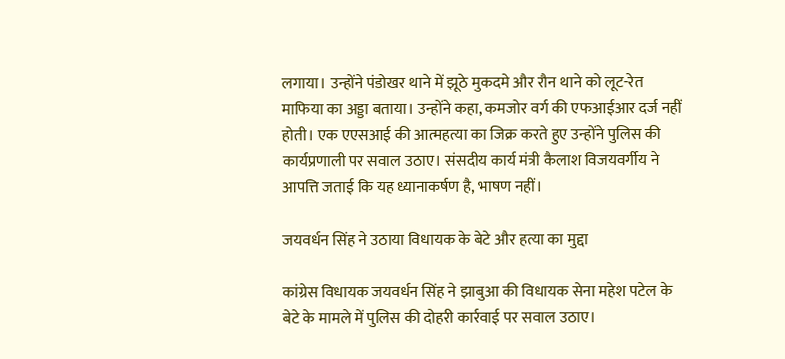लगाया। उन्होंने पंडोखर थाने में झूठे मुकदमे और रौन थाने को लूट-रेत माफिया का अड्डा बताया। उन्होंने कहा, कमजोर वर्ग की एफआईआर दर्ज नहीं होती। एक एएसआई की आत्महत्या का जिक्र करते हुए उन्होंने पुलिस की कार्यप्रणाली पर सवाल उठाए। संसदीय कार्य मंत्री कैलाश विजयवर्गीय ने आपत्ति जताई कि यह ध्यानाकर्षण है, भाषण नहीं।

जयवर्धन सिंह ने उठाया विधायक के बेटे और हत्या का मुद्दा

कांग्रेस विधायक जयवर्धन सिंह ने झाबुआ की विधायक सेना महेश पटेल के बेटे के मामले में पुलिस की दोहरी कार्रवाई पर सवाल उठाए।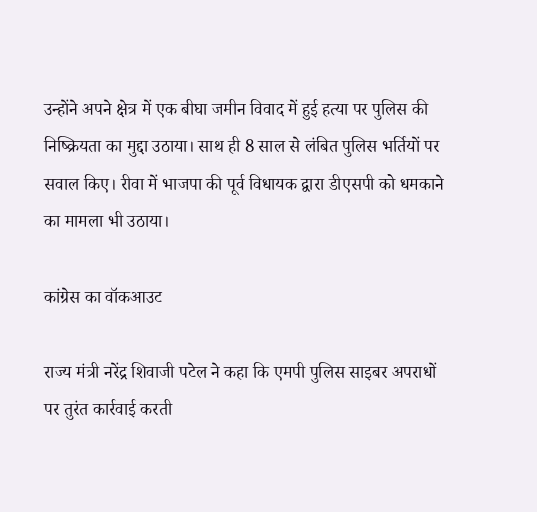उन्होंने अपने क्षेत्र में एक बीघा जमीन विवाद में हुई हत्या पर पुलिस की निष्क्रियता का मुद्दा उठाया। साथ ही 8 साल से लंबित पुलिस भर्तियों पर सवाल किए। रीवा में भाजपा की पूर्व विधायक द्वारा डीएसपी को धमकाने का मामला भी उठाया।

कांग्रेस का वॉकआउट

राज्य मंत्री नरेंद्र शिवाजी पटेल ने कहा कि एमपी पुलिस साइबर अपराधों पर तुरंत कार्रवाई करती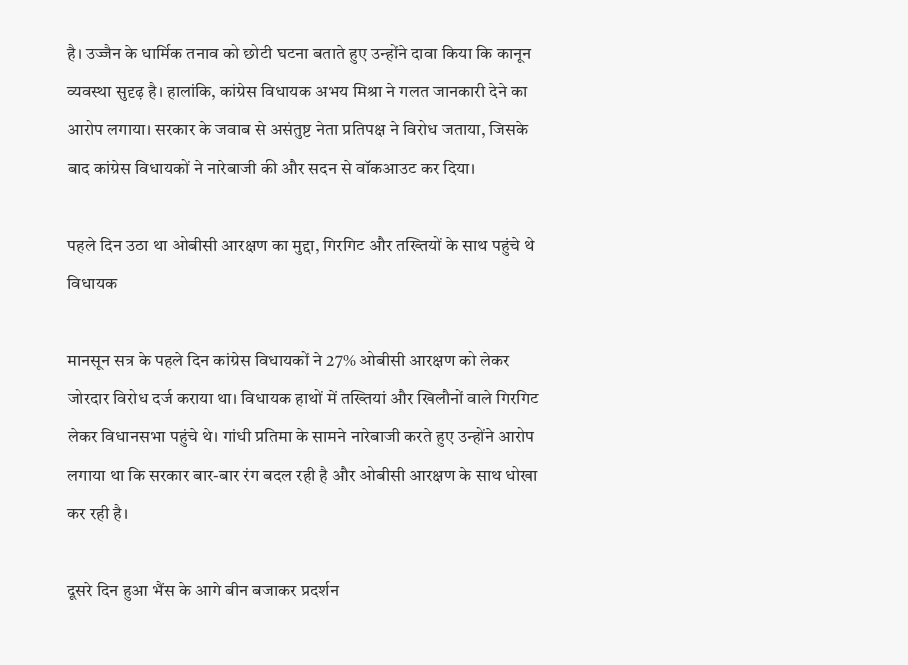है। उज्जैन के धार्मिक तनाव को छोटी घटना बताते हुए उन्होंने दावा किया कि कानून व्यवस्था सुदृढ़ है। हालांकि, कांग्रेस विधायक अभय मिश्रा ने गलत जानकारी देने का आरोप लगाया। सरकार के जवाब से असंतुष्ट नेता प्रतिपक्ष ने विरोध जताया, जिसके बाद कांग्रेस विधायकों ने नारेबाजी की और सदन से वॉकआउट कर दिया।

पहले दिन उठा था ओबीसी आरक्षण का मुद्दा, गिरगिट और तख्तियों के साथ पहुंचे थे विधायक

मानसून सत्र के पहले दिन कांग्रेस विधायकों ने 27% ओबीसी आरक्षण को लेकर जोरदार विरोध दर्ज कराया था। विधायक हाथों में तख्तियां और खिलौनों वाले गिरगिट लेकर विधानसभा पहुंचे थे। गांधी प्रतिमा के सामने नारेबाजी करते हुए उन्होंने आरोप लगाया था कि सरकार बार-बार रंग बदल रही है और ओबीसी आरक्षण के साथ धोखा कर रही है।

दूसरे दिन हुआ भैंस के आगे बीन बजाकर प्रदर्शन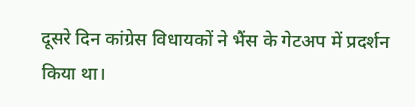दूसरे दिन कांग्रेस विधायकों ने भैंस के गेटअप में प्रदर्शन किया था।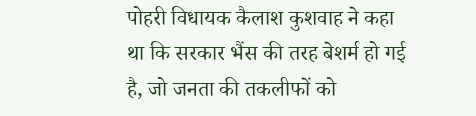पोहरी विधायक कैलाश कुशवाह ने कहा था कि सरकार भैंस की तरह बेशर्म हो गई है, जो जनता की तकलीफों को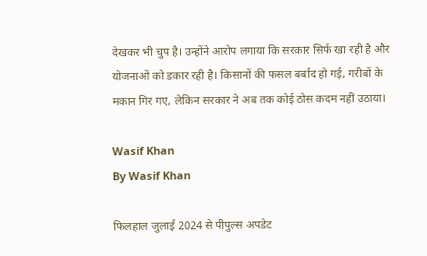देखकर भी चुप है। उन्होंने आरोप लगाया कि सरकार सिर्फ खा रही है और योजनाओं को डकार रही है। किसानों की फसल बर्बाद हो गई, गरीबों के मकान गिर गए, लेकिन सरकार ने अब तक कोई ठोस कदम नहीं उठाया।

Wasif Khan
By Wasif Khan

फिलहाल जुलाई 2024 से पीपुल्स अपडेट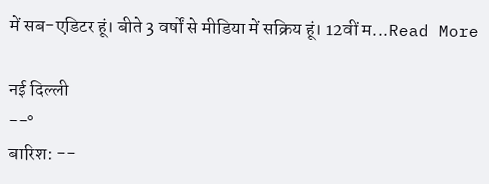में सब-एडिटर हूं। बीते 3 वर्षों से मीडिया में सक्रिय हूं। 12वीं म...Read More

नई दिल्ली
--°
बारिश: --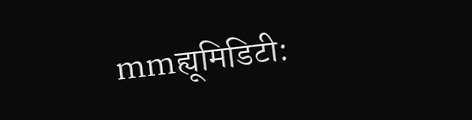mmह्यूमिडिटी: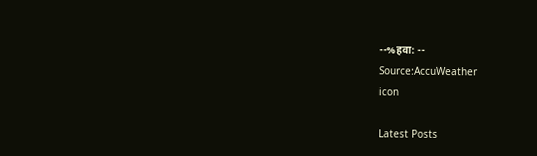--%हवा: --
Source:AccuWeather
icon

Latest Posts